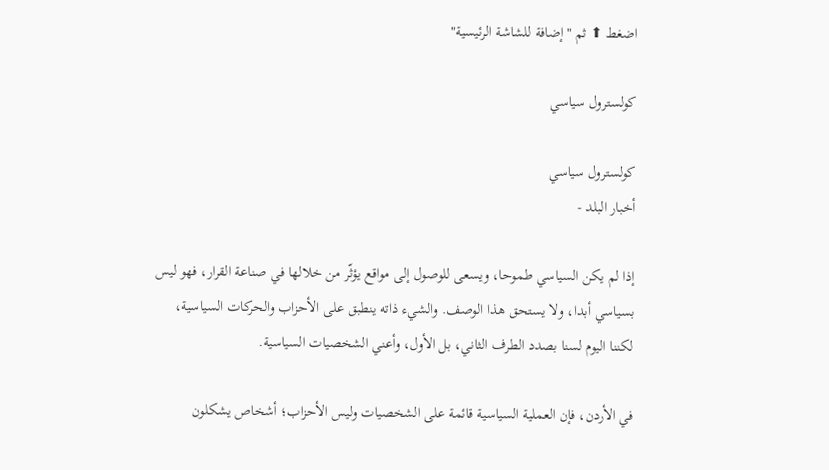اضغط ⬆ ثم "إضافة للشاشة الرئيسية"

كولسترول سياسي

كولسترول سياسي
أخبار البلد -

إذا لم يكن السياسي طموحا، ويسعى للوصول إلى مواقع يؤثّر من خلالها في صناعة القرار، فهو ليس بسياسي أبدا، ولا يستحق هذا الوصف. والشيء ذاته ينطبق على الأحزاب والحركات السياسية، لكننا اليوم لسنا بصدد الطرف الثاني، بل الأول، وأعني الشخصيات السياسية.

في الأردن، فإن العملية السياسية قائمة على الشخصيات وليس الأحزاب؛ أشخاص يشكلون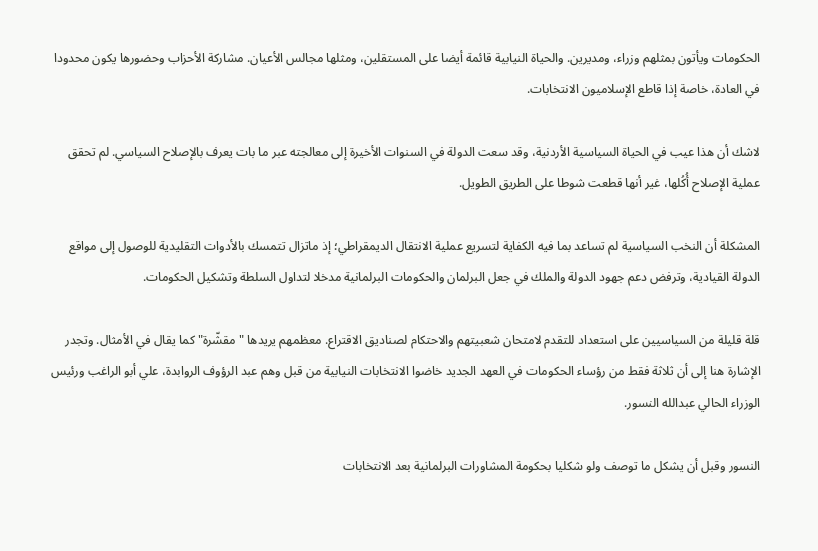الحكومات ويأتون بمثلهم وزراء، ومديرين. والحياة النيابية قائمة أيضا على المستقلين، ومثلها مجالس الأعيان. مشاركة الأحزاب وحضورها يكون محدودا في العادة، خاصة إذا قاطع الإسلاميون الانتخابات.

لاشك أن هذا عيب في الحياة السياسية الأردنية، وقد سعت الدولة في السنوات الأخيرة إلى معالجته عبر ما بات يعرف بالإصلاح السياسي. لم تحقق عملية الإصلاح أُكُلها، غير أنها قطعت شوطا على الطريق الطويل.

المشكلة أن النخب السياسية لم تساعد بما فيه الكفاية لتسريع عملية الانتقال الديمقراطي؛ إذ ماتزال تتمسك بالأدوات التقليدية للوصول إلى مواقع الدولة القيادية، وترفض دعم جهود الدولة والملك في جعل البرلمان والحكومات البرلمانية مدخلا لتداول السلطة وتشكيل الحكومات.

قلة قليلة من السياسيين على استعداد للتقدم لامتحان شعبيتهم والاحتكام لصناديق الاقتراع. معظمهم يريدها "مقشّرة" كما يقال في الأمثال. وتجدر الإشارة هنا إلى أن ثلاثة فقط من رؤساء الحكومات في العهد الجديد خاضوا الانتخابات النيابية من قبل وهم عبد الرؤوف الروابدة، علي أبو الراغب ورئيس الوزراء الحالي عبدالله النسور.

النسور وقبل أن يشكل ما توصف ولو شكليا بحكومة المشاورات البرلمانية بعد الانتخابات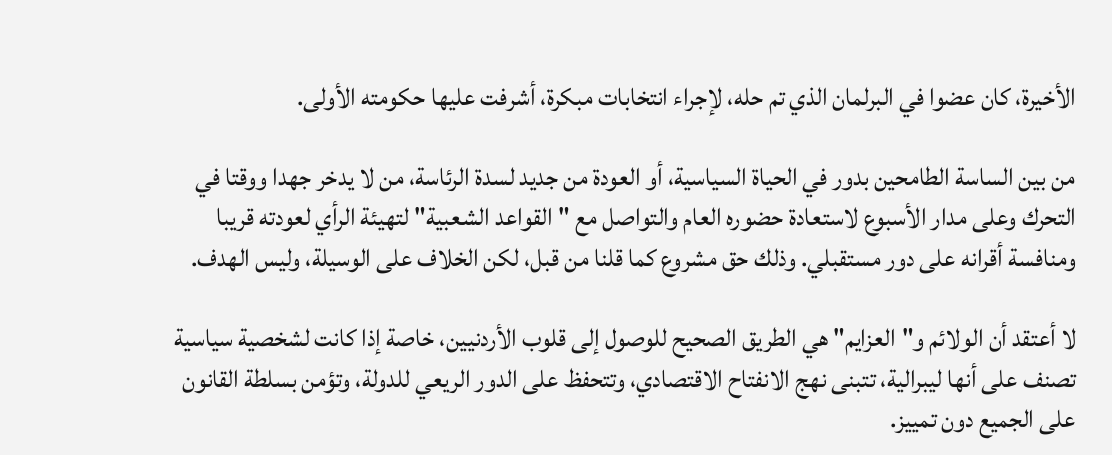الأخيرة، كان عضوا في البرلمان الذي تم حله، لإجراء انتخابات مبكرة، أشرفت عليها حكومته الأولى.

من بين الساسة الطامحين بدور في الحياة السياسية، أو العودة من جديد لسدة الرئاسة، من لا يدخر جهدا ووقتا في التحرك وعلى مدار الأسبوع لاستعادة حضوره العام والتواصل مع "القواعد الشعبية" لتهيئة الرأي لعودته قريبا ومنافسة أقرانه على دور مستقبلي. وذلك حق مشروع كما قلنا من قبل، لكن الخلاف على الوسيلة، وليس الهدف.

لا أعتقد أن الولائم و"العزايم" هي الطريق الصحيح للوصول إلى قلوب الأردنيين، خاصة إذا كانت لشخصية سياسية تصنف على أنها ليبرالية، تتبنى نهج الانفتاح الاقتصادي، وتتحفظ على الدور الريعي للدولة، وتؤمن بسلطة القانون على الجميع دون تمييز.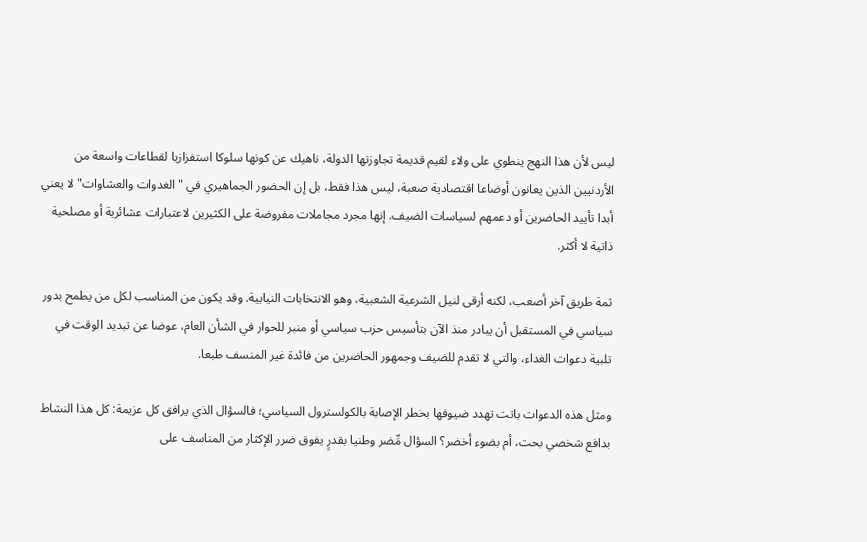ليس لأن هذا النهج ينطوي على ولاء لقيم قديمة تجاوزتها الدولة، ناهيك عن كونها سلوكا استفزازيا لقطاعات واسعة من الأردنيين الذين يعانون أوضاعا اقتصادية صعبة، ليس هذا فقط، بل إن الحضور الجماهيري في "الغدوات والعشاوات" لا يعني أبدا تأييد الحاضرين أو دعمهم لسياسات الضيف. إنها مجرد مجاملات مفروضة على الكثيرين لاعتبارات عشائرية أو مصلحية ذاتية لا أكثر.

ثمة طريق آخر أصعب، لكنه أرقى لنيل الشرعية الشعبية، وهو الانتخابات النيابية. وقد يكون من المناسب لكل من يطمح بدور سياسي في المستقبل أن يبادر منذ الآن بتأسيس حزب سياسي أو منبر للحوار في الشأن العام، عوضا عن تبديد الوقت في تلبية دعوات الغداء، والتي لا تقدم للضيف وجمهور الحاضرين من فائدة غير المنسف طبعا.

ومثل هذه الدعوات باتت تهدد ضيوفها بخطر الإصابة بالكولسترول السياسي؛ فالسؤال الذي يرافق كل عزيمة: كل هذا النشاط بدافع شخصي بحت، أم بضوء أخضر؟ السؤال مِّضر وطنيا بقدرٍ يفوق ضرر الإكثار من المناسف على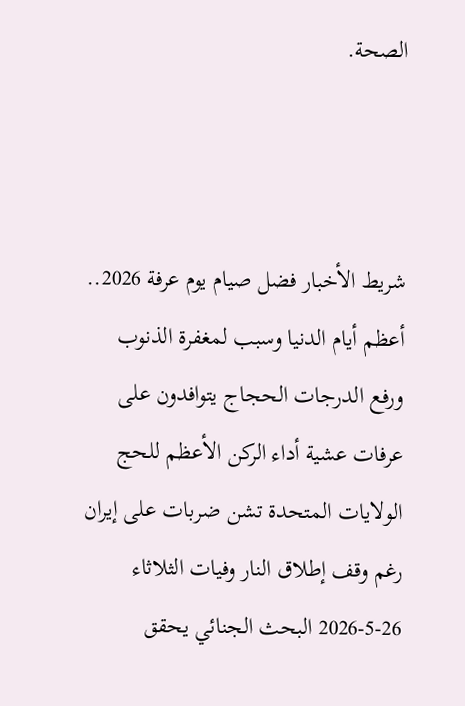الصحة.



شريط الأخبار فضل صيام يوم عرفة 2026.. أعظم أيام الدنيا وسبب لمغفرة الذنوب ورفع الدرجات الحجاج يتوافدون على عرفات عشية أداء الركن الأعظم للحج الولايات المتحدة تشن ضربات على إيران رغم وقف إطلاق النار وفيات الثلاثاء 26-5-2026 البحث الجنائي يحقق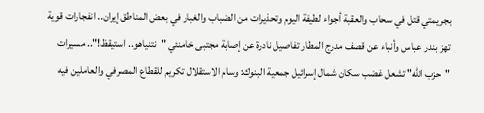بجريمتي قتل في سحاب والعقبة أجواء لطيفة اليوم وتحذيرات من الضباب والغبار في بعض المناطق إيران.. انفجارات قوية تهز بندر عباس وأنباء عن قصف مدرج المطار تفاصيل نادرة عن إصابة مجتبى خامنئي "نتنياهو.. استيقظ!".. مسيرات "حزب الله" تشعل غضب سكان شمال إسرائيل جمعية البنوك: وسام الاستقلال تكريم للقطاع المصرفي والعاملين فيه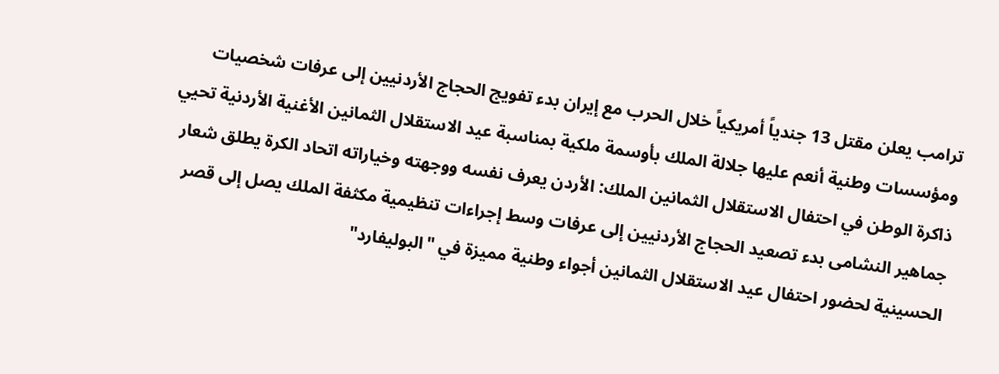ترامب يعلن مقتل 13 جندياً أمريكياً خلال الحرب مع إيران بدء تفويج الحجاج الأردنيين إلى عرفات شخصيات ومؤسسات وطنية أنعم عليها جلالة الملك بأوسمة ملكية بمناسبة عيد الاستقلال الثمانين الأغنية الأردنية تحيي ذاكرة الوطن في احتفال الاستقلال الثمانين الملك: الأردن يعرف نفسه ووجهته وخياراته اتحاد الكرة يطلق شعار جماهير النشامى بدء تصعيد الحجاج الأردنيين إلى عرفات وسط إجراءات تنظيمية مكثفة الملك يصل إلى قصر الحسينية لحضور احتفال عيد الاستقلال الثمانين أجواء وطنية مميزة في "البوليفارد"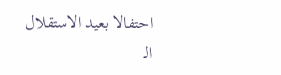احتفالا بعيد الاستقلال الـ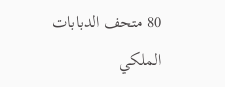80 متحف الدبابات الملكي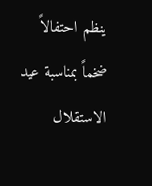ينظم احتفالاً ضخماً بمناسبة عيد الاستقلال